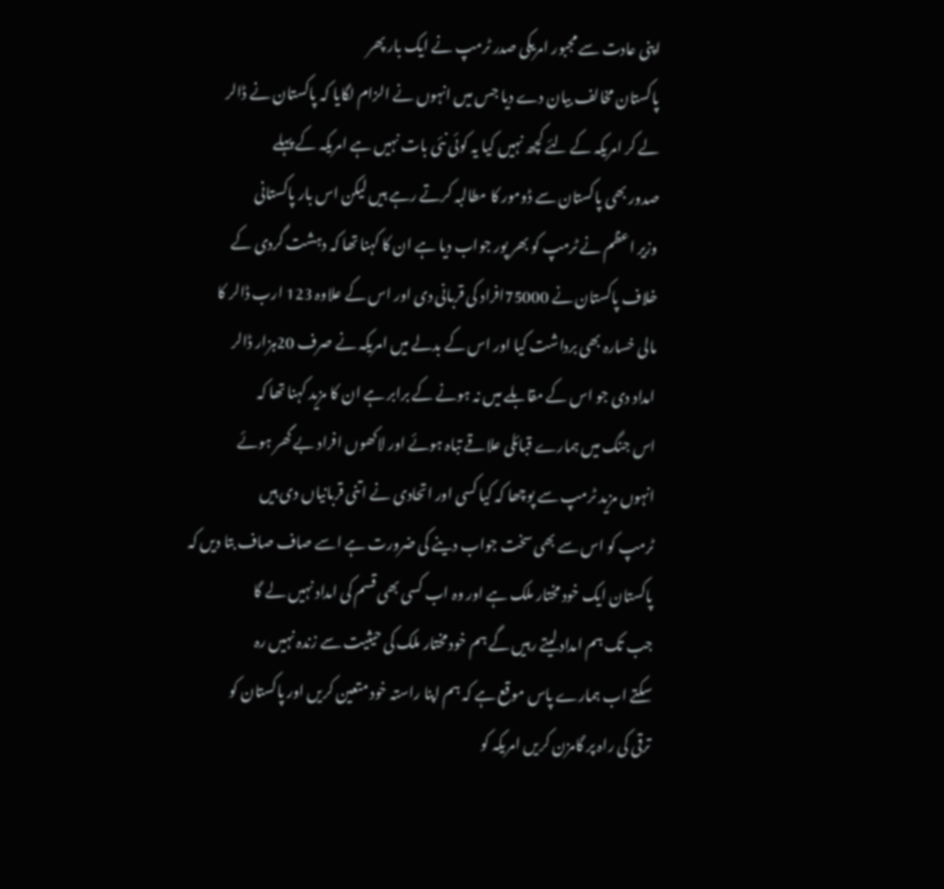اپنی عادت سے مجبور امریکی صدر ٹرمپ نے ایک بار پھر
پاکستان مخالف بیان دے دیا جس میں انہوں نے الزام لگایا کہ پاکستان نے ڈالر
لے کر امریکہ کے لئے کچھ نہیں کیا یہ کوئی نئی بات نہیں ہے امریکہ کے پہلے
صدور بھی پاکستان سے ڈومور کا مطالبہ کرتے رہے ہیں لیکن اس بار پاکستانی
وزیر اعظم نے ٹرمپ کو بھر پور جواب دیا ہے ان کا کہنا تھا کہ دہشت گردی کے
خلاف پاکستان نے 75000افراد کی قربانی دی اور اس کے علاوہ 123 ارب ڈالر کا
مالی خسارہ بھی برداشت کیا اور اس کے بدلے میں امریکہ نے صرف 20ہزار ڈالر
امداد دی جو اس کے مقابلے میں نہ ہونے کے برابر ہے ان کا مزید کہنا تھا کہ
اس جنگ میں ہمارے قبائلی علاقے تباہ ہوئے اور لاکھوں افراد بے گھر ہوئے
انہوں مزید ٹرمپ سے پوچھا کہ کیا کسی اور اتحادی نے اتنی قربانیاں دی ہیں
ٹرمپ کو اس سے بھی سخت جواب دینے کی ضرورت ہے اسے صاف صاف بتا دیں کہ
پاکستان ایک خود مختار ملک ہے اور وہ اب کسی بھی قسم کی امداد نہیں لے گا
جب تک ہم امداد لیتے رہیں گے ہم خود مختار ملک کی حیثیت سے زندہ نہیں رہ
سکتے اب ہمارے پاس موقع ہے کہ ہم اپنا راستہ خود متعین کریں اور پاکستان کو
ترقی کی راہ پر گامزن کریں امریکہ کو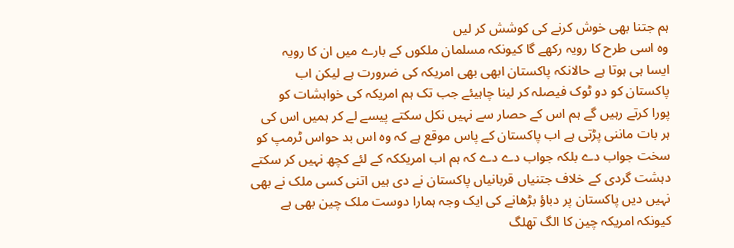ہم جتنا بھی خوش کرنے کی کوشش کر لیں
وہ اسی طرح کا رویہ رکھے گا کیونکہ مسلمان ملکوں کے بارے میں ان کا رویہ
ایسا ہی ہوتا ہے حالانکہ پاکستان ابھی بھی امریکہ کی ضرورت ہے لیکن اب
پاکستان کو دو ٹوک فیصلہ کر لینا چاہیئے جب تک ہم امریکہ کی خواہشات کو
پورا کرتے رہیں گے ہم اس کے حصار سے نہیں نکل سکتے پیسے لے کر ہمیں اس کی
ہر بات ماننی پڑتی ہے اب پاکستان کے پاس موقع ہے کہ وہ اس بد حواس ٹرمپ کو
سخت جواب دے بلکہ جواب دے دے کہ ہم اب امریککہ کے لئے کچھ نہیں کر سکتے
دہشت گردی کے خلاف جتنیاں قربانیاں پاکستان نے دی ہیں اتنی کسی ملک نے بھی
نہیں دیں پاکستان پر دباؤ بڑھانے کی ایک وجہ ہمارا دوست ملک چین بھی ہے
کیونکہ امریکہ چین کا الگ تھلگ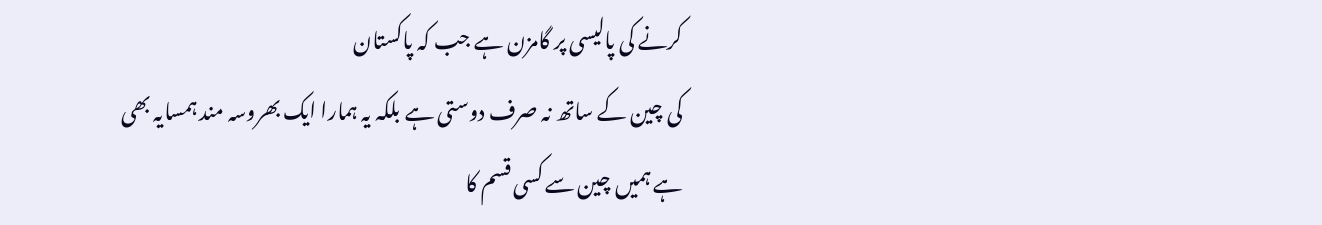کرنے کی پالیسی پر گامزن ہے جب کہ پاکستان
کی چین کے ساتھ نہ صرف دوستی ہے بلکہ یہ ہمارا ایک بھروسہ مند ہمسایہ بھی
ہے ہمیں چین سے کسی قسم کا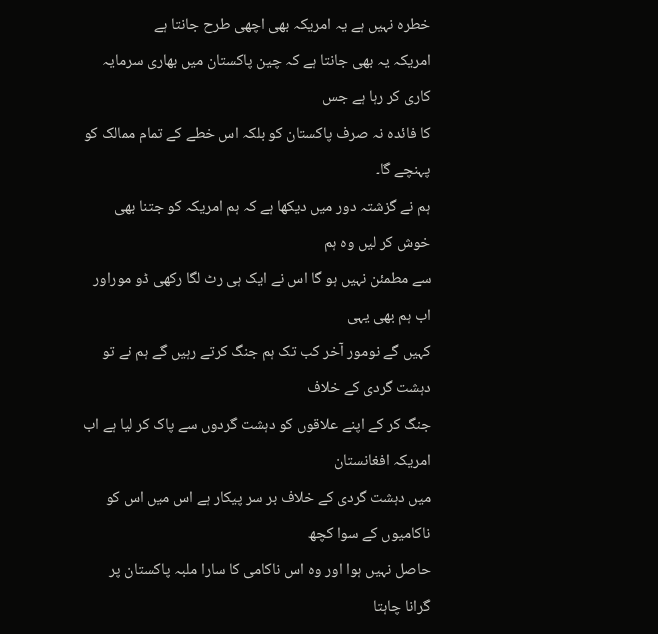خطرہ نہیں ہے یہ امریکہ بھی اچھی طرح جانتا ہے
امریکہ یہ بھی جانتا ہے کہ چین پاکستان میں بھاری سرمایہ کاری کر رہا ہے جس
کا فائدہ نہ صرف پاکستان کو بلکہ اس خطے کے تمام ممالک کو پہنچے گا۔
ہم نے گزشتہ دور میں دیکھا ہے کہ ہم امریکہ کو جتنا بھی خوش کر لیں وہ ہم
سے مطمئن نہیں ہو گا اس نے ایک ہی رٹ لگا رکھی ڈو موراور اب ہم بھی یہی
کہیں گے نومور آخر کب تک ہم جنگ کرتے رہیں گے ہم نے تو دہشت گردی کے خلاف
جنگ کر کے اپنے علاقوں کو دہشت گردوں سے پاک کر لیا ہے اب امریکہ افغانستان
میں دہشت گردی کے خلاف بر سر پیکار ہے اس میں اس کو ناکامیوں کے سوا کچھ
حاصل نہیں ہوا اور وہ اس ناکامی کا سارا ملبہ پاکستان پر گرانا چاہتا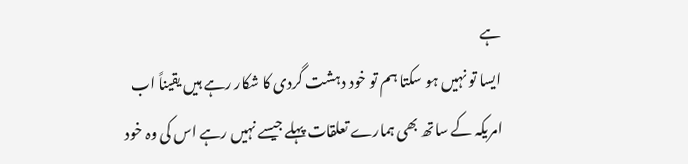ہے
ایسا تو نہیں ہو سکتا ہم تو خود دہشت گردی کا شکار رہے ہیں یقیناً اب
امریکہ کے ساتھ بھی ہمارے تعلقات پہلے جیسے نہیں رہے اس کی وہ خود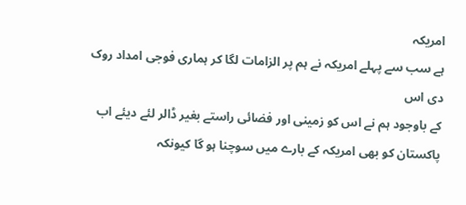امریکہ
ہے سب سے پہلے امریکہ نے ہم پر الزامات لگا کر ہماری فوجی امداد روک دی اس
کے باوجود ہم نے اس کو زمینی اور فضائی راستے بغیر ڈالر لئے دیئے اب
پاکستان کو بھی امریکہ کے بارے میں سوچنا ہو گا کیونکہ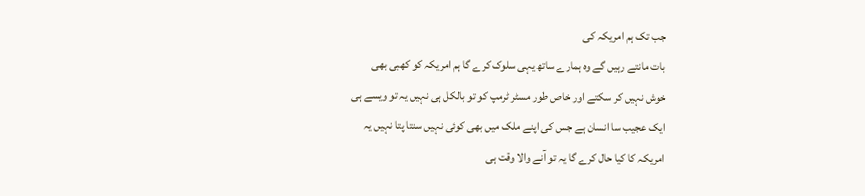جب تک ہم امریکہ کی
بات مانتے رہیں گے وہ ہمارے ساتھ یہی سلوک کرے گا ہم امریکہ کو کھبی بھی
خوش نہیں کر سکتے اور خاص طور مسٹر ٹرمپ کو تو بالکل ہی نہیں یہ تو ویسے ہی
ایک عجیب سا انسان ہے جس کی اپنے ملک میں بھی کوئی نہیں سنتا پتا نہیں یہ
امریکہ کا کیا حال کرے گا یہ تو آنے والا وقت ہی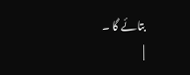بتائے گا ۔
|